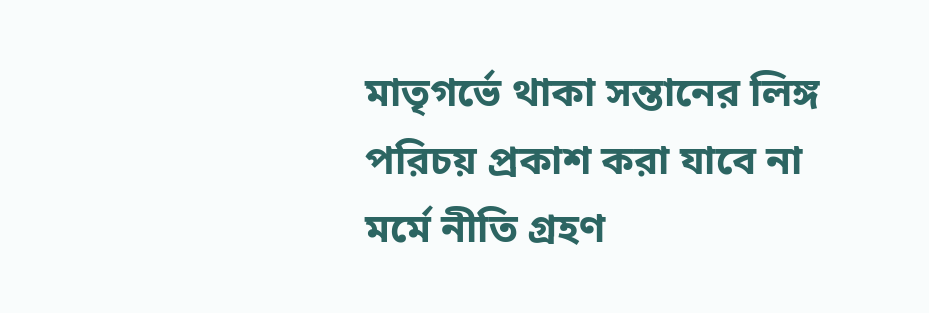মাতৃগর্ভে থাকা সন্তানের লিঙ্গ পরিচয় প্রকাশ করা যাবে না মর্মে নীতি গ্রহণ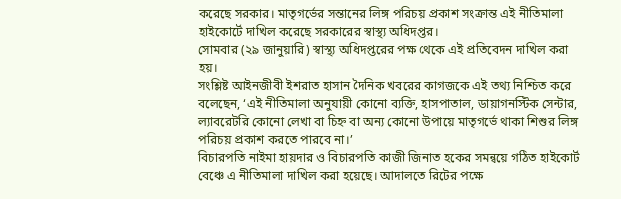করেছে সরকার। মাতৃগর্ভের সন্তানের লিঙ্গ পরিচয় প্রকাশ সংক্রান্ত এই নীতিমালা হাইকোর্টে দাখিল করেছে সরকারের স্বাস্থ্য অধিদপ্তর।
সোমবার (২৯ জানুয়ারি) স্বাস্থ্য অধিদপ্তরের পক্ষ থেকে এই প্রতিবেদন দাখিল করা হয়।
সংশ্লিষ্ট আইনজীবী ইশরাত হাসান দৈনিক খবরের কাগজকে এই তথ্য নিশ্চিত করে বলেছেন, ‘এই নীতিমালা অনুযায়ী কোনো ব্যক্তি, হাসপাতাল, ডায়াগনস্টিক সেন্টার, ল্যাবরেটরি কোনো লেখা বা চিহ্ন বা অন্য কোনো উপায়ে মাতৃগর্ভে থাকা শিশুর লিঙ্গ পরিচয় প্রকাশ করতে পারবে না।’
বিচারপতি নাইমা হায়দার ও বিচারপতি কাজী জিনাত হকের সমন্বয়ে গঠিত হাইকোর্ট বেঞ্চে এ নীতিমালা দাখিল করা হয়েছে। আদালতে রিটের পক্ষে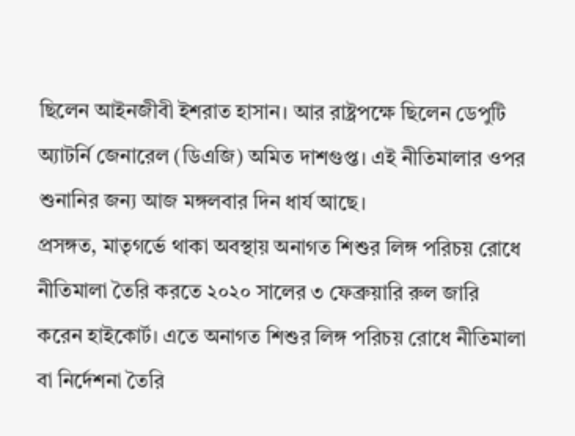ছিলেন আইনজীবী ইশরাত হাসান। আর রাষ্ট্রপক্ষে ছিলেন ডেপুটি অ্যাটর্নি জেনারেল (ডিএজি) অমিত দাশগুপ্ত। এই নীতিমালার ওপর শুনানির জন্য আজ মঙ্গলবার দিন ধার্য আছে।
প্রসঙ্গত, মাতৃগর্ভে থাকা অবস্থায় অনাগত শিশুর লিঙ্গ পরিচয় রোধে নীতিমালা তৈরি করতে ২০২০ সালের ৩ ফেব্রুয়ারি রুল জারি করেন হাইকোর্ট। এতে অনাগত শিশুর লিঙ্গ পরিচয় রোধে নীতিমালা বা নির্দেশনা তৈরি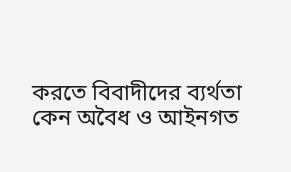করতে বিবাদীদের ব্যর্থতা কেন অবৈধ ও আইনগত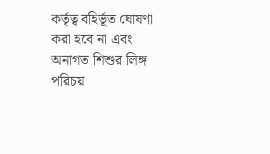কর্তৃত্ব বহির্ভূত ঘোষণা করা হবে না এবং অনাগত শিশুর লিঙ্গ পরিচয়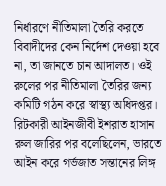নির্ধারণে নীতিমালা তৈরি করতে বিবাদীদের কেন নির্দেশ দেওয়া হবে না, তা জানতে চান আদালত। ওই রুলের পর নীতিমালা তৈরির জন্য কমিটি গঠন করে স্বাস্থ্য অধিদপ্তর।
রিটকারী আইনজীবী ইশরাত হাসান রুল জারির পর বলেছিলেন, ভারতে আইন করে গর্ভজাত সন্তানের লিঙ্গ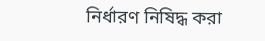নির্ধারণ নিষিদ্ধ করা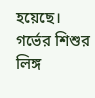হয়েছে। গর্ভের শিশুর লিঙ্গ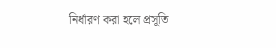নির্ধারণ করা হলে প্রসূতি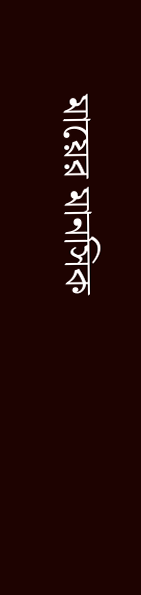মায়ের মানসিক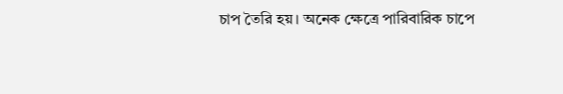চাপ তৈরি হয়। অনেক ক্ষেত্রে পারিবারিক চাপে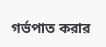গর্ভপাত করার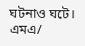ঘটনাও ঘটে।
এমএ/